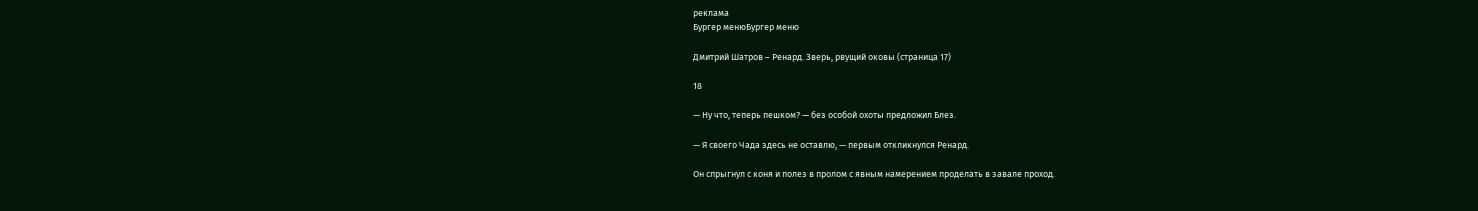реклама
Бургер менюБургер меню

Дмитрий Шатров – Ренард. Зверь, рвущий оковы (страница 17)

18

— Ну что, теперь пешком? — без особой охоты предложил Блез.

— Я своего Чада здесь не оставлю, — первым откликнулся Ренард.

Он спрыгнул с коня и полез в пролом с явным намерением проделать в завале проход.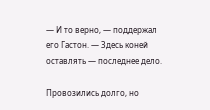— И то верно, — поддержал его Гастон. — Здесь коней оставлять — последнее дело.

Провозились долго, но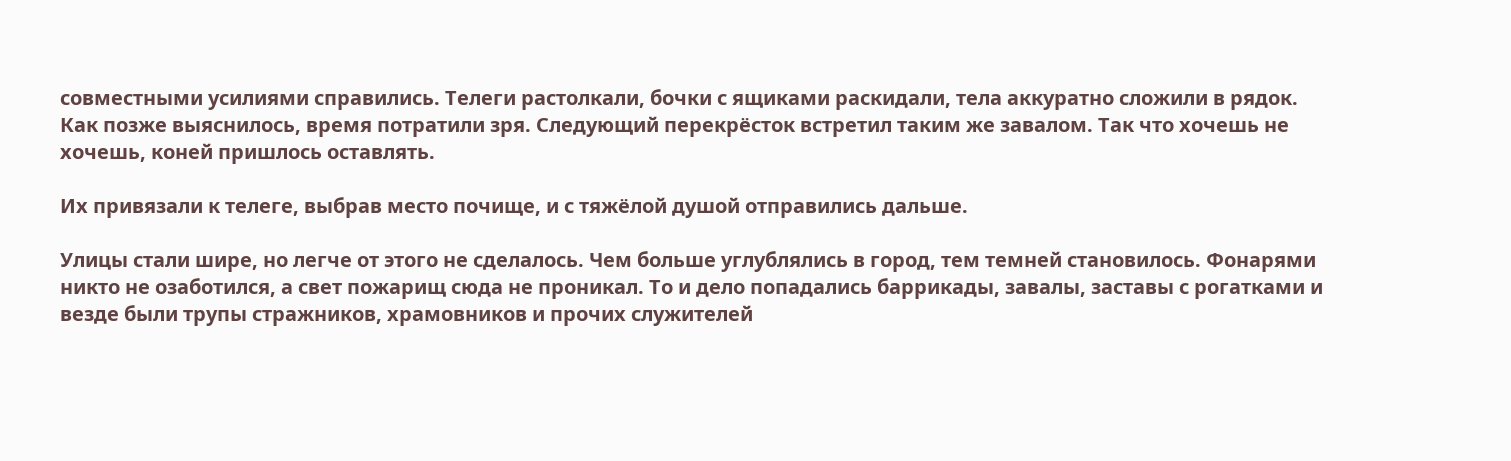совместными усилиями справились. Телеги растолкали, бочки с ящиками раскидали, тела аккуратно сложили в рядок. Как позже выяснилось, время потратили зря. Следующий перекрёсток встретил таким же завалом. Так что хочешь не хочешь, коней пришлось оставлять.

Их привязали к телеге, выбрав место почище, и с тяжёлой душой отправились дальше.

Улицы стали шире, но легче от этого не сделалось. Чем больше углублялись в город, тем темней становилось. Фонарями никто не озаботился, а свет пожарищ сюда не проникал. То и дело попадались баррикады, завалы, заставы с рогатками и везде были трупы стражников, храмовников и прочих служителей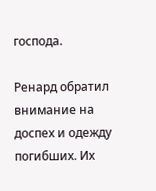господа.

Ренард обратил внимание на доспех и одежду погибших. Их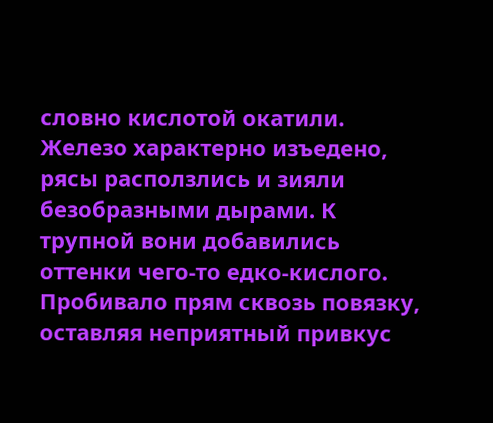словно кислотой окатили. Железо характерно изъедено, рясы расползлись и зияли безобразными дырами. К трупной вони добавились оттенки чего-то едко-кислого. Пробивало прям сквозь повязку, оставляя неприятный привкус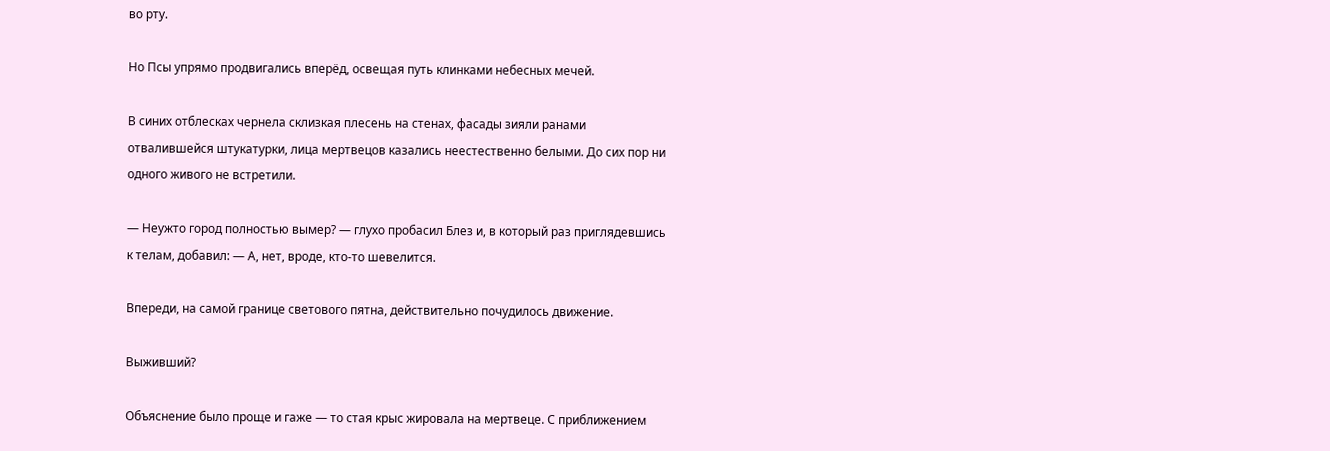во рту.

Но Псы упрямо продвигались вперёд, освещая путь клинками небесных мечей.

В синих отблесках чернела склизкая плесень на стенах, фасады зияли ранами отвалившейся штукатурки, лица мертвецов казались неестественно белыми. До сих пор ни одного живого не встретили.

— Неужто город полностью вымер? — глухо пробасил Блез и, в который раз приглядевшись к телам, добавил: — А, нет, вроде, кто-то шевелится.

Впереди, на самой границе светового пятна, действительно почудилось движение.

Выживший?

Объяснение было проще и гаже — то стая крыс жировала на мертвеце. С приближением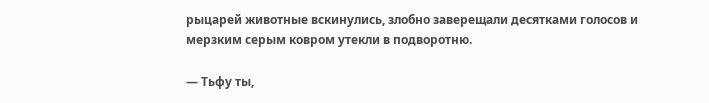рыцарей животные вскинулись, злобно заверещали десятками голосов и мерзким серым ковром утекли в подворотню.

— Тьфу ты,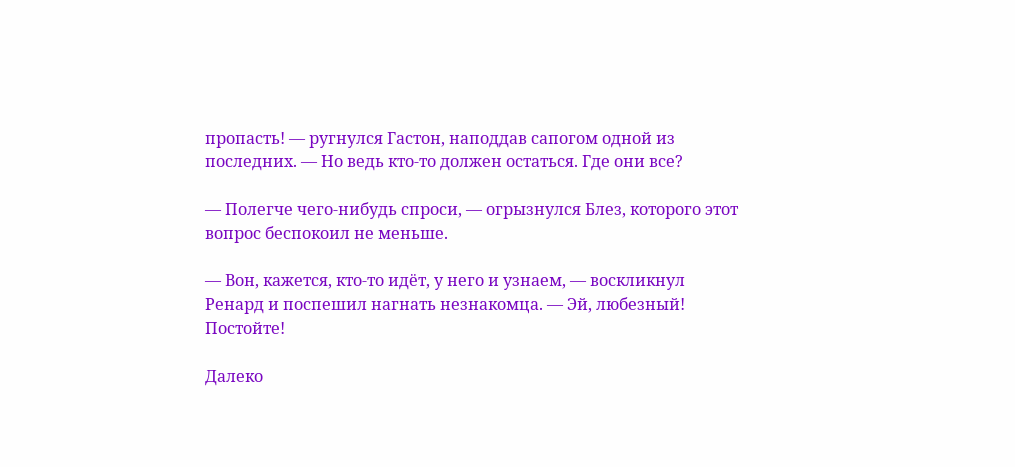пропасть! — ругнулся Гастон, наподдав сапогом одной из последних. — Но ведь кто-то должен остаться. Где они все?

— Полегче чего-нибудь спроси, — огрызнулся Блез, которого этот вопрос беспокоил не меньше.

— Вон, кажется, кто-то идёт, у него и узнаем, — воскликнул Ренард и поспешил нагнать незнакомца. — Эй, любезный! Постойте!

Далеко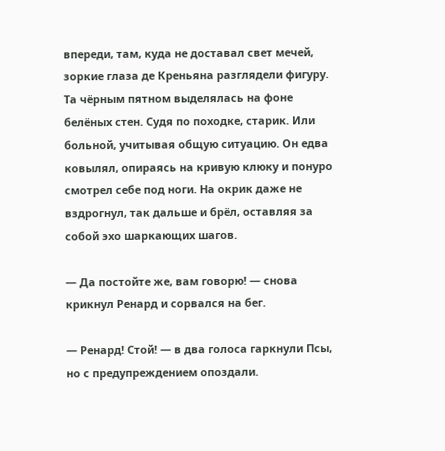впереди, там, куда не доставал свет мечей, зоркие глаза де Креньяна разглядели фигуру. Та чёрным пятном выделялась на фоне белёных стен. Судя по походке, старик. Или больной, учитывая общую ситуацию. Он едва ковылял, опираясь на кривую клюку и понуро смотрел себе под ноги. На окрик даже не вздрогнул, так дальше и брёл, оставляя за собой эхо шаркающих шагов.

— Да постойте же, вам говорю! — снова крикнул Ренард и сорвался на бег.

— Ренард! Стой! — в два голоса гаркнули Псы, но с предупреждением опоздали.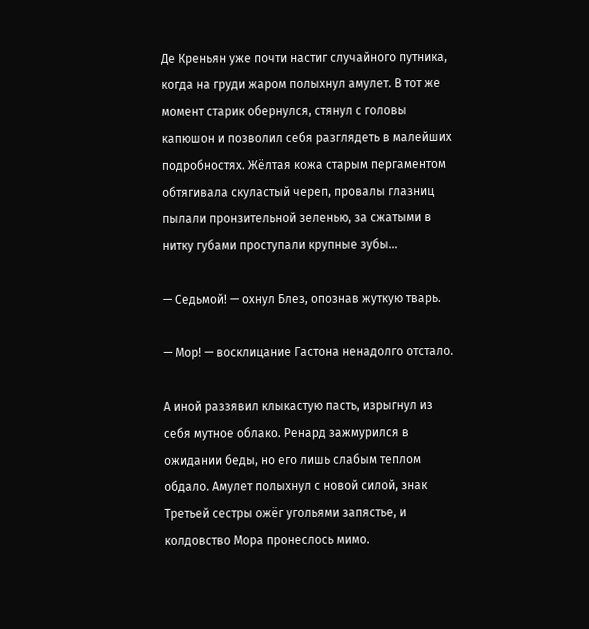Де Креньян уже почти настиг случайного путника, когда на груди жаром полыхнул амулет. В тот же момент старик обернулся, стянул с головы капюшон и позволил себя разглядеть в малейших подробностях. Жёлтая кожа старым пергаментом обтягивала скуластый череп, провалы глазниц пылали пронзительной зеленью, за сжатыми в нитку губами проступали крупные зубы…

— Седьмой! — охнул Блез, опознав жуткую тварь.

— Мор! — восклицание Гастона ненадолго отстало.

А иной раззявил клыкастую пасть, изрыгнул из себя мутное облако. Ренард зажмурился в ожидании беды, но его лишь слабым теплом обдало. Амулет полыхнул с новой силой, знак Третьей сестры ожёг угольями запястье, и колдовство Мора пронеслось мимо.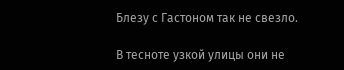Блезу с Гастоном так не свезло.

В тесноте узкой улицы они не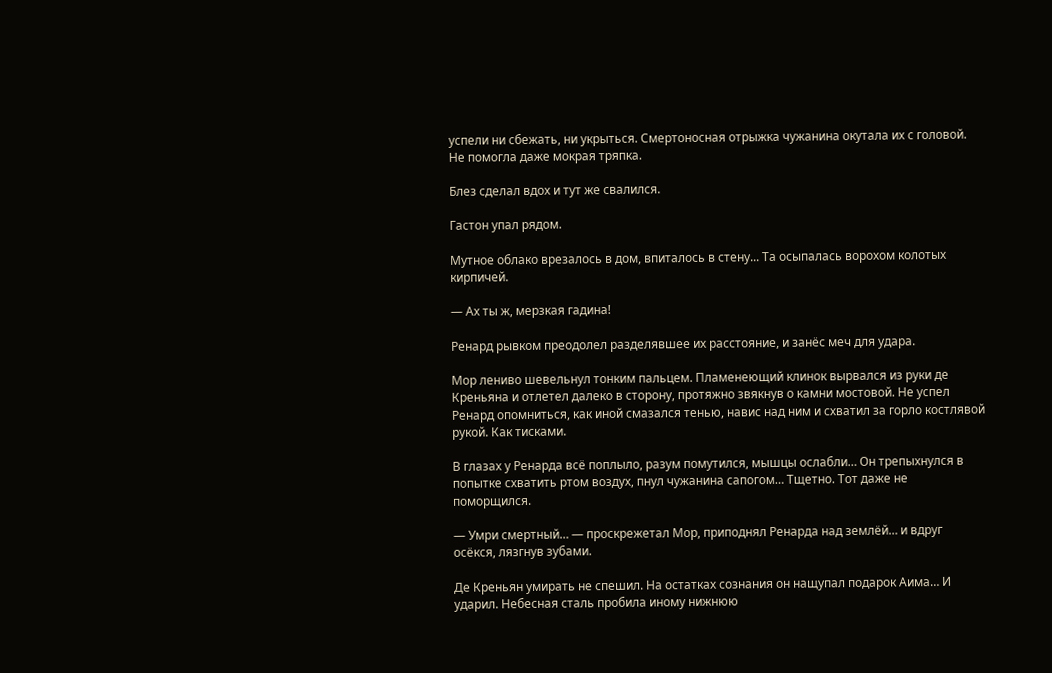успели ни сбежать, ни укрыться. Смертоносная отрыжка чужанина окутала их с головой. Не помогла даже мокрая тряпка.

Блез сделал вдох и тут же свалился.

Гастон упал рядом.

Мутное облако врезалось в дом, впиталось в стену... Та осыпалась ворохом колотых кирпичей.

— Ах ты ж, мерзкая гадина!

Ренард рывком преодолел разделявшее их расстояние, и занёс меч для удара.

Мор лениво шевельнул тонким пальцем. Пламенеющий клинок вырвался из руки де Креньяна и отлетел далеко в сторону, протяжно звякнув о камни мостовой. Не успел Ренард опомниться, как иной смазался тенью, навис над ним и схватил за горло костлявой рукой. Как тисками.

В глазах у Ренарда всё поплыло, разум помутился, мышцы ослабли… Он трепыхнулся в попытке схватить ртом воздух, пнул чужанина сапогом… Тщетно. Тот даже не поморщился.

— Умри смертный… — проскрежетал Мор, приподнял Ренарда над землёй… и вдруг осёкся, лязгнув зубами.

Де Креньян умирать не спешил. На остатках сознания он нащупал подарок Аима… И ударил. Небесная сталь пробила иному нижнюю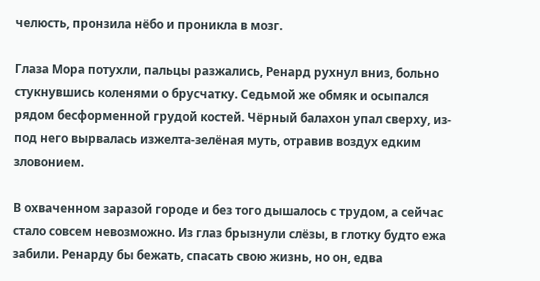челюсть, пронзила нёбо и проникла в мозг.

Глаза Мора потухли, пальцы разжались, Ренард рухнул вниз, больно стукнувшись коленями о брусчатку. Седьмой же обмяк и осыпался рядом бесформенной грудой костей. Чёрный балахон упал сверху, из-под него вырвалась изжелта-зелёная муть, отравив воздух едким зловонием.

В охваченном заразой городе и без того дышалось с трудом, а сейчас стало совсем невозможно. Из глаз брызнули слёзы, в глотку будто ежа забили. Ренарду бы бежать, спасать свою жизнь, но он, едва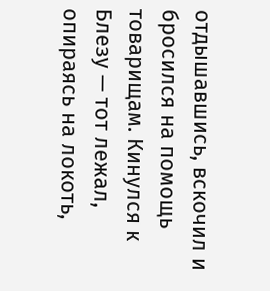отдышавшись, вскочил и бросился на помощь товарищам. Кинулся к Блезу — тот лежал, опираясь на локоть,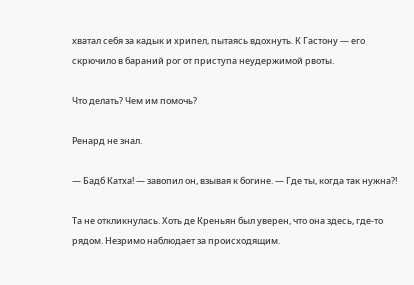хватал себя за кадык и хрипел, пытаясь вдохнуть. К Гастону — его скрючило в бараний рог от приступа неудержимой рвоты.

Что делать? Чем им помочь?

Ренард не знал.

— Бадб Катха! — завопил он, взывая к богине. — Где ты, когда так нужна?!

Та не откликнулась. Хоть де Креньян был уверен, что она здесь, где-то рядом. Незримо наблюдает за происходящим.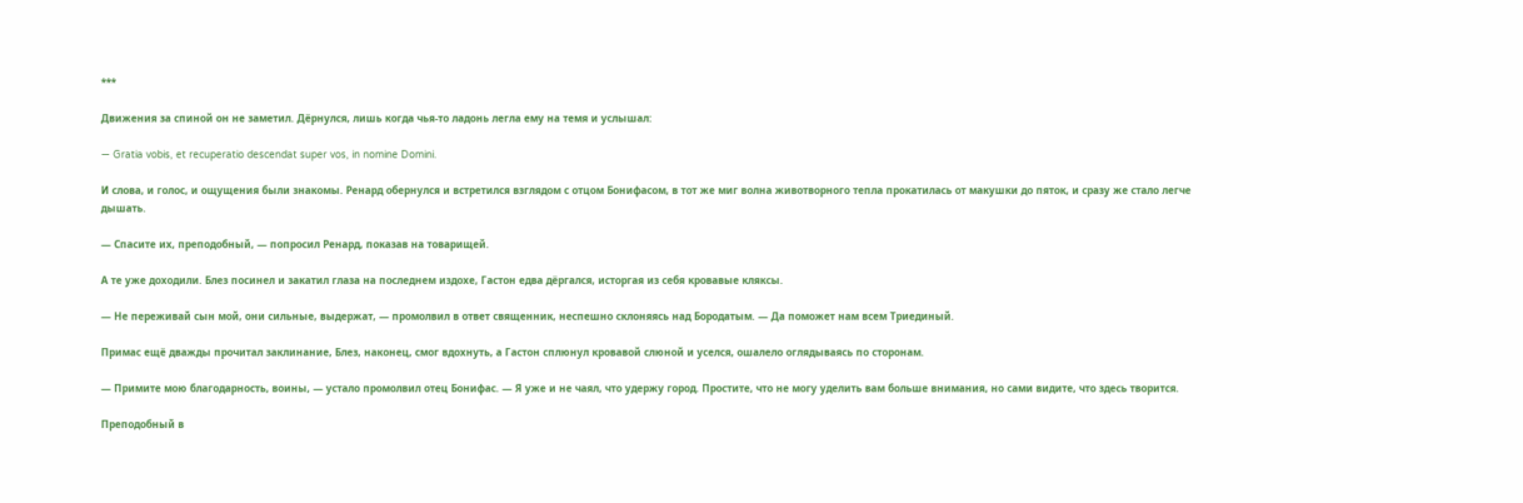***

Движения за спиной он не заметил. Дёрнулся, лишь когда чья-то ладонь легла ему на темя и услышал:

— Gratia vobis, et recuperatio descendat super vos, in nomine Domini.

И слова, и голос, и ощущения были знакомы. Ренард обернулся и встретился взглядом с отцом Бонифасом, в тот же миг волна животворного тепла прокатилась от макушки до пяток, и сразу же стало легче дышать.

— Спасите их, преподобный, — попросил Ренард, показав на товарищей.

А те уже доходили. Блез посинел и закатил глаза на последнем издохе, Гастон едва дёргался, исторгая из себя кровавые кляксы.

— Не переживай сын мой, они сильные, выдержат, — промолвил в ответ священник, неспешно склоняясь над Бородатым. — Да поможет нам всем Триединый.

Примас ещё дважды прочитал заклинание, Блез, наконец, смог вдохнуть, а Гастон сплюнул кровавой слюной и уселся, ошалело оглядываясь по сторонам.

— Примите мою благодарность, воины, — устало промолвил отец Бонифас. — Я уже и не чаял, что удержу город. Простите, что не могу уделить вам больше внимания, но сами видите, что здесь творится.

Преподобный в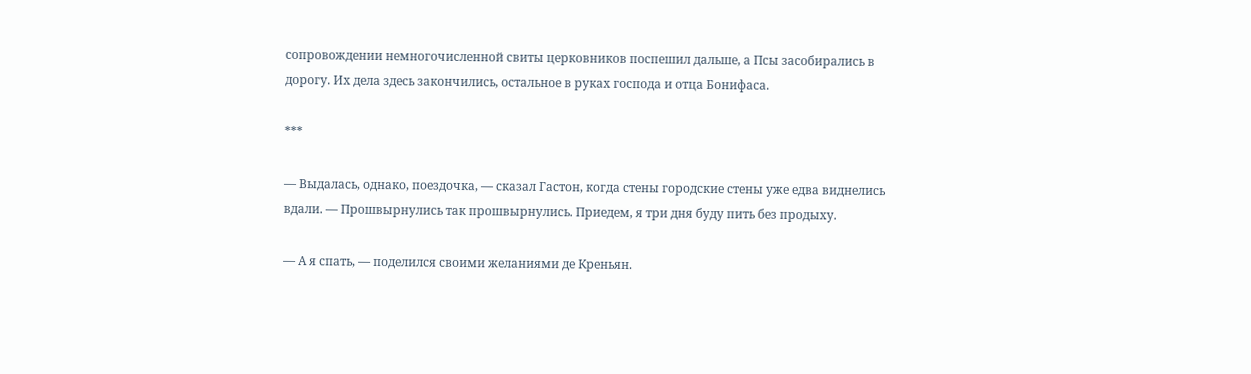сопровождении немногочисленной свиты церковников поспешил дальше, а Псы засобирались в дорогу. Их дела здесь закончились, остальное в руках господа и отца Бонифаса.

***

— Выдалась, однако, поездочка, — сказал Гастон, когда стены городские стены уже едва виднелись вдали. — Прошвырнулись так прошвырнулись. Приедем, я три дня буду пить без продыху.

— А я спать, — поделился своими желаниями де Креньян.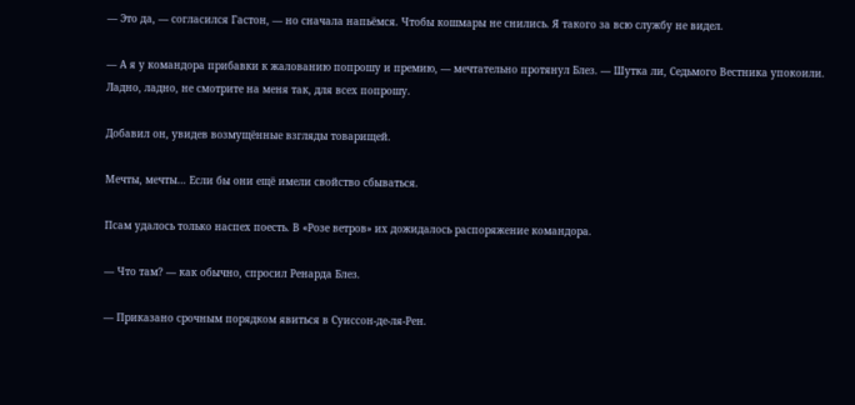— Это да, — согласился Гастон, — но сначала напьёмся. Чтобы кошмары не снились. Я такого за всю службу не видел.

— А я у командора прибавки к жалованию попрошу и премию, — мечтательно протянул Блез. — Шутка ли, Седьмого Вестника упокоили. Ладно, ладно, не смотрите на меня так, для всех попрошу.

Добавил он, увидев возмущённые взгляды товарищей.

Мечты, мечты… Если бы они ещё имели свойство сбываться.

Псам удалось только наспех поесть. В «Розе ветров» их дожидалось распоряжение командора.

— Что там? — как обычно, спросил Ренарда Блез.

— Приказано срочным порядком явиться в Суиссон-де-ля-Рен.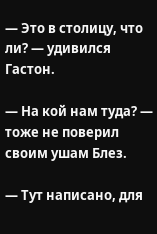— Это в столицу, что ли? — удивился Гастон.

— На кой нам туда? — тоже не поверил своим ушам Блез.

— Тут написано, для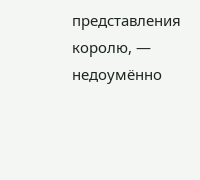представления королю, — недоумённо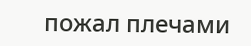пожал плечами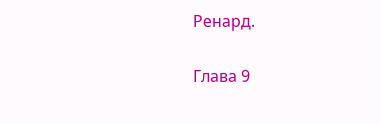Ренард.

Глава 9